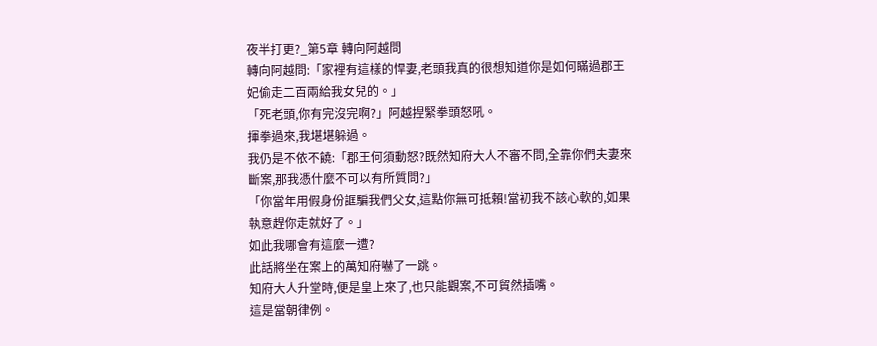夜半打更?_第5章 轉向阿越問
轉向阿越問:「家裡有這樣的悍妻,老頭我真的很想知道你是如何瞞過郡王妃偷走二百兩給我女兒的。」
「死老頭,你有完沒完啊?」阿越捏緊拳頭怒吼。
揮拳過來,我堪堪躲過。
我仍是不依不饒:「郡王何須動怒?既然知府大人不審不問,全靠你們夫妻來斷案,那我憑什麼不可以有所質問?」
「你當年用假身份誆騙我們父女,這點你無可抵賴!當初我不該心軟的,如果執意趕你走就好了。」
如此我哪會有這麼一遭?
此話將坐在案上的萬知府嚇了一跳。
知府大人升堂時,便是皇上來了,也只能觀案,不可貿然插嘴。
這是當朝律例。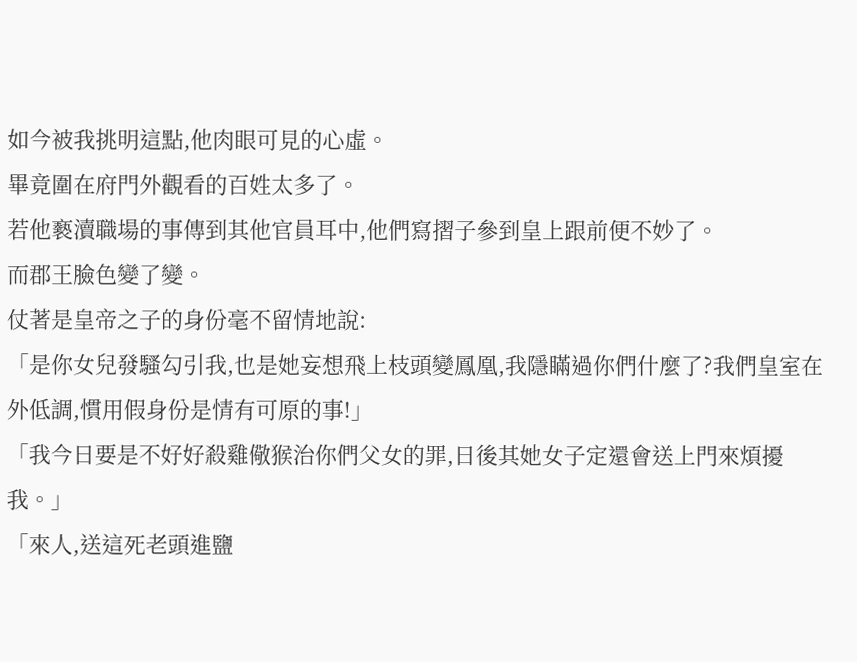如今被我挑明這點,他肉眼可見的心虛。
畢竟圍在府門外觀看的百姓太多了。
若他褻瀆職場的事傳到其他官員耳中,他們寫摺子參到皇上跟前便不妙了。
而郡王臉色變了變。
仗著是皇帝之子的身份毫不留情地說:
「是你女兒發騷勾引我,也是她妄想飛上枝頭變鳳凰,我隱瞞過你們什麼了?我們皇室在外低調,慣用假身份是情有可原的事!」
「我今日要是不好好殺雞儆猴治你們父女的罪,日後其她女子定還會送上門來煩擾我。」
「來人,送這死老頭進鹽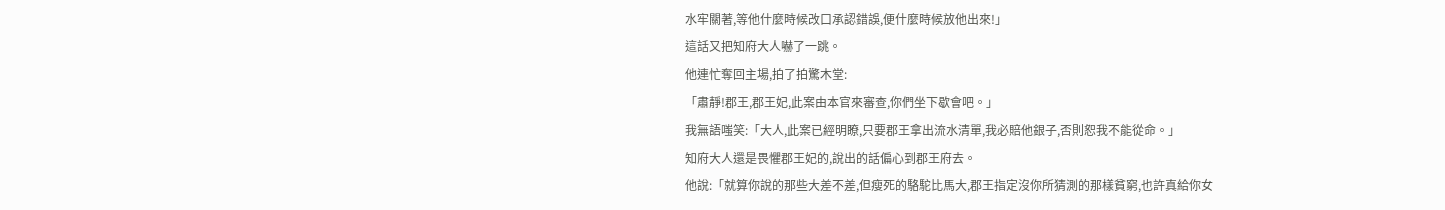水牢關著,等他什麼時候改口承認錯誤,便什麼時候放他出來!」
這話又把知府大人嚇了一跳。
他連忙奪回主場,拍了拍驚木堂:
「肅靜!郡王,郡王妃,此案由本官來審查,你們坐下歇會吧。」
我無語嗤笑:「大人,此案已經明瞭,只要郡王拿出流水清單,我必賠他銀子,否則恕我不能從命。」
知府大人還是畏懼郡王妃的,說出的話偏心到郡王府去。
他說:「就算你說的那些大差不差,但瘦死的駱駝比馬大,郡王指定沒你所猜測的那樣貧窮,也許真給你女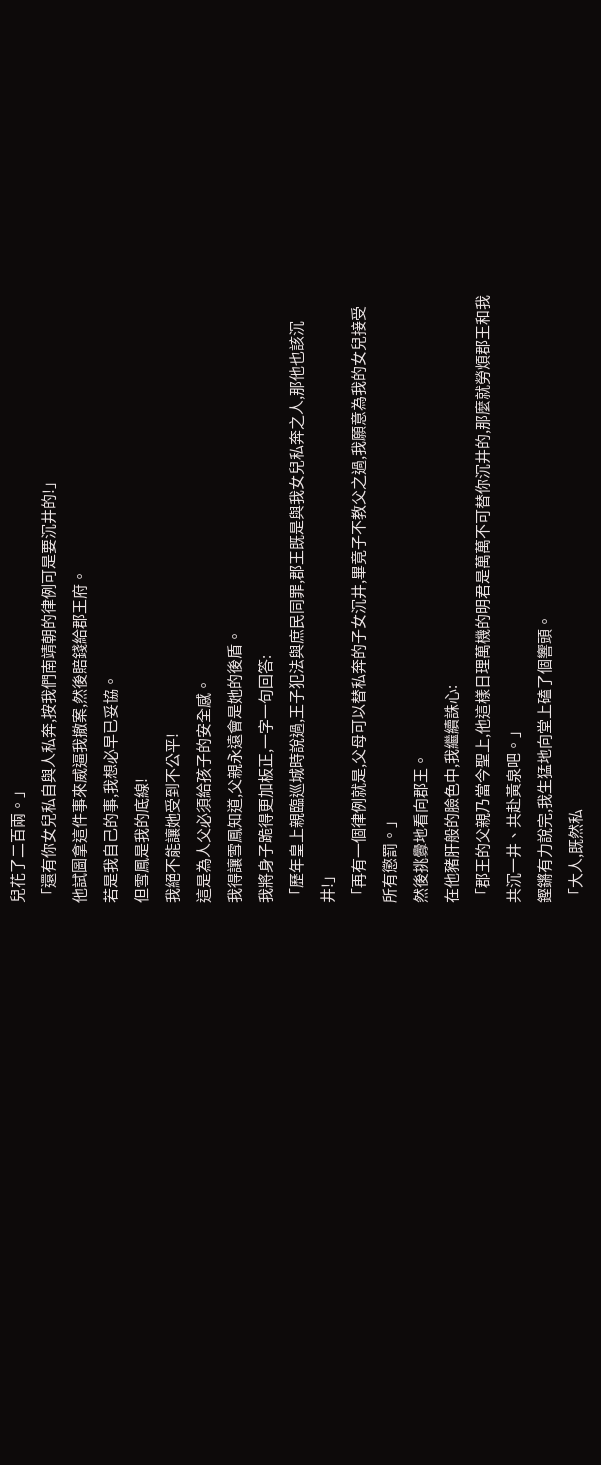兒花了二百兩。」
「還有你女兒私自與人私奔,按我們南靖朝的律例可是要沉井的!」
他試圖拿這件事來威逼我撤案,然後賠錢給郡王府。
若是我自己的事,我想必早已妥協。
但雪鳳是我的底線!
我絕不能讓她受到不公平!
這是為人父必須給孩子的安全感。
我得讓雪鳳知道,父親永遠會是她的後盾。
我將身子跪得更加板正,一字一句回答:
「歷年皇上親臨巡城時說過,王子犯法與庶民同罪,郡王既是與我女兒私奔之人,那他也該沉井!」
「再有一個律例就是,父母可以替私奔的子女沉井,畢竟子不教父之過,我願意為我的女兒接受所有懲罰。」
然後挑釁地看向郡王。
在他豬肝般的臉色中,我繼續誅心:
「郡王的父親乃當今聖上,他這樣日理萬機的明君是萬萬不可替你沉井的,那麼就勞煩郡王和我共沉一井、共赴黃泉吧。」
鏗鏘有力說完,我生猛地向堂上磕了個響頭。
「大人,既然私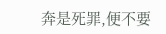奔是死罪,便不要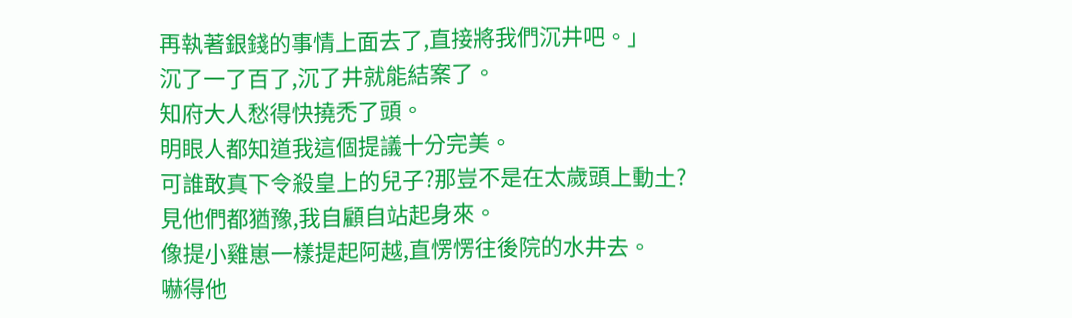再執著銀錢的事情上面去了,直接將我們沉井吧。」
沉了一了百了,沉了井就能結案了。
知府大人愁得快撓禿了頭。
明眼人都知道我這個提議十分完美。
可誰敢真下令殺皇上的兒子?那豈不是在太歲頭上動土?
見他們都猶豫,我自顧自站起身來。
像提小雞崽一樣提起阿越,直愣愣往後院的水井去。
嚇得他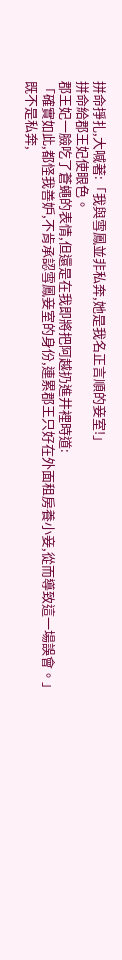拼命掙扎,大喊著:「我與雪鳳並非私奔,她是我名正言順的妾室!」
拼命給郡王妃使眼色。
郡王妃一臉吃了蒼蠅的表情,但還是在我即將把阿越扔進井裡時道:
「確實如此,都怪我善妒,不肯承認雪鳳妾室的身份,連累郡王只好在外面租房養小妾,從而導致這一場誤會。」
既不是私奔,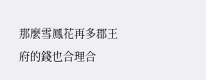那麼雪鳳花再多郡王府的錢也合理合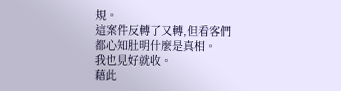規。
這案件反轉了又轉,但看客們都心知肚明什麼是真相。
我也見好就收。
藉此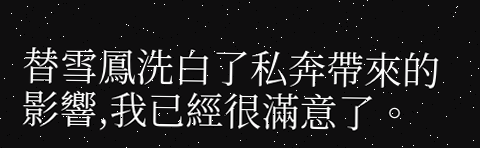替雪鳳洗白了私奔帶來的影響,我已經很滿意了。